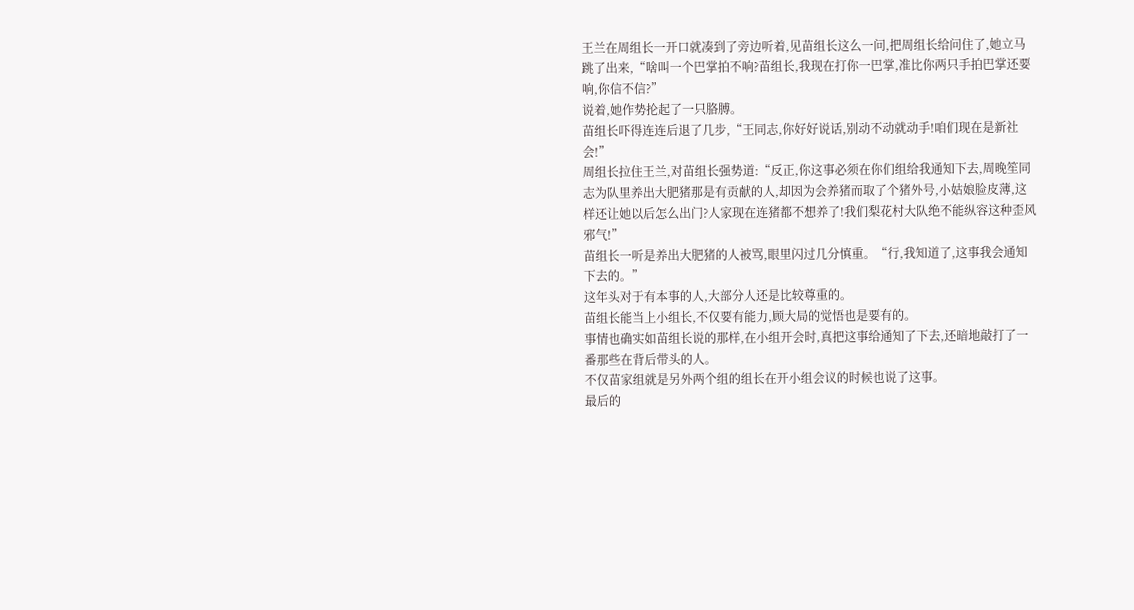王兰在周组长一开口就凑到了旁边听着,见苗组长这么一问,把周组长给问住了,她立马跳了出来,“啥叫一个巴掌拍不响?苗组长,我现在打你一巴掌,准比你两只手拍巴掌还要响,你信不信?”
说着,她作势抡起了一只胳膊。
苗组长吓得连连后退了几步,“王同志,你好好说话,别动不动就动手!咱们现在是新社会!”
周组长拉住王兰,对苗组长强势道:“反正,你这事必须在你们组给我通知下去,周晚笙同志为队里养出大肥猪那是有贡献的人,却因为会养猪而取了个猪外号,小姑娘脸皮薄,这样还让她以后怎么出门?人家现在连猪都不想养了!我们梨花村大队绝不能纵容这种歪风邪气!”
苗组长一听是养出大肥猪的人被骂,眼里闪过几分慎重。“行,我知道了,这事我会通知下去的。”
这年头对于有本事的人,大部分人还是比较尊重的。
苗组长能当上小组长,不仅要有能力,顾大局的觉悟也是要有的。
事情也确实如苗组长说的那样,在小组开会时,真把这事给通知了下去,还暗地敲打了一番那些在背后带头的人。
不仅苗家组就是另外两个组的组长在开小组会议的时候也说了这事。
最后的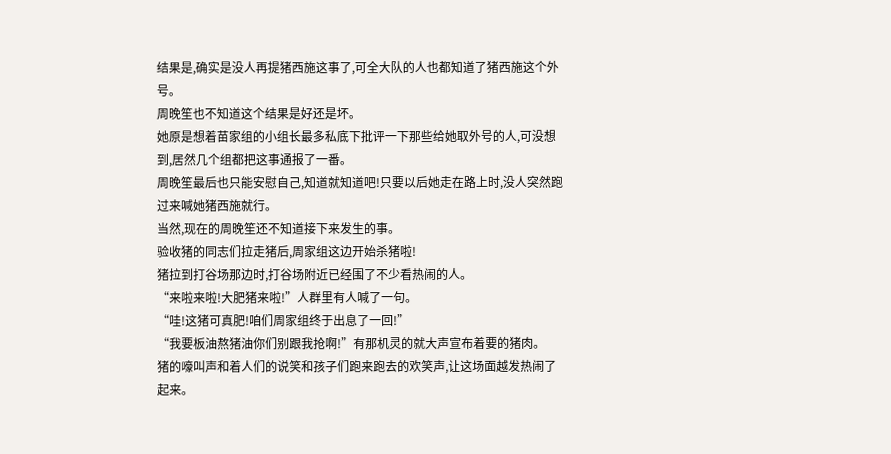结果是,确实是没人再提猪西施这事了,可全大队的人也都知道了猪西施这个外号。
周晚笙也不知道这个结果是好还是坏。
她原是想着苗家组的小组长最多私底下批评一下那些给她取外号的人,可没想到,居然几个组都把这事通报了一番。
周晚笙最后也只能安慰自己,知道就知道吧!只要以后她走在路上时,没人突然跑过来喊她猪西施就行。
当然,现在的周晚笙还不知道接下来发生的事。
验收猪的同志们拉走猪后,周家组这边开始杀猪啦!
猪拉到打谷场那边时,打谷场附近已经围了不少看热闹的人。
“来啦来啦!大肥猪来啦!”人群里有人喊了一句。
“哇!这猪可真肥!咱们周家组终于出息了一回!”
“我要板油熬猪油你们别跟我抢啊!”有那机灵的就大声宣布着要的猪肉。
猪的嚎叫声和着人们的说笑和孩子们跑来跑去的欢笑声,让这场面越发热闹了起来。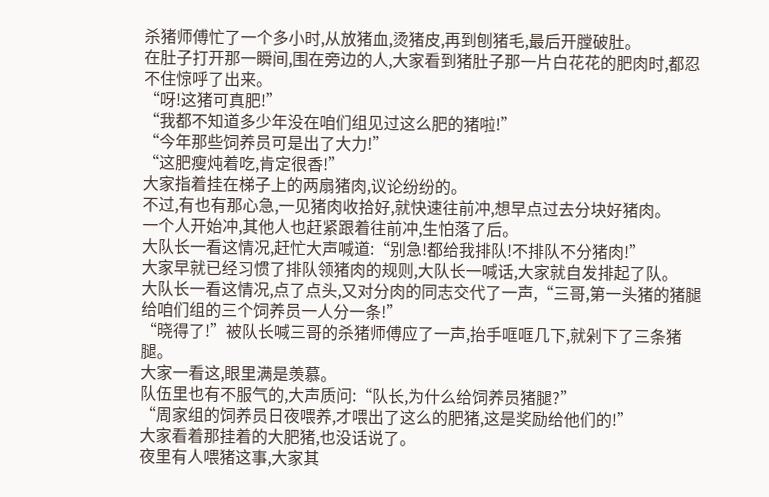杀猪师傅忙了一个多小时,从放猪血,烫猪皮,再到刨猪毛,最后开膛破肚。
在肚子打开那一瞬间,围在旁边的人,大家看到猪肚子那一片白花花的肥肉时,都忍不住惊呼了出来。
“呀!这猪可真肥!”
“我都不知道多少年没在咱们组见过这么肥的猪啦!”
“今年那些饲养员可是出了大力!”
“这肥瘦炖着吃,肯定很香!”
大家指着挂在梯子上的两扇猪肉,议论纷纷的。
不过,有也有那心急,一见猪肉收拾好,就快速往前冲,想早点过去分块好猪肉。
一个人开始冲,其他人也赶紧跟着往前冲,生怕落了后。
大队长一看这情况,赶忙大声喊道:“别急!都给我排队!不排队不分猪肉!”
大家早就已经习惯了排队领猪肉的规则,大队长一喊话,大家就自发排起了队。
大队长一看这情况,点了点头,又对分肉的同志交代了一声,“三哥,第一头猪的猪腿给咱们组的三个饲养员一人分一条!”
“晓得了!”被队长喊三哥的杀猪师傅应了一声,抬手哐哐几下,就剁下了三条猪腿。
大家一看这,眼里满是羡慕。
队伍里也有不服气的,大声质问:“队长,为什么给饲养员猪腿?”
“周家组的饲养员日夜喂养,才喂出了这么的肥猪,这是奖励给他们的!”
大家看着那挂着的大肥猪,也没话说了。
夜里有人喂猪这事,大家其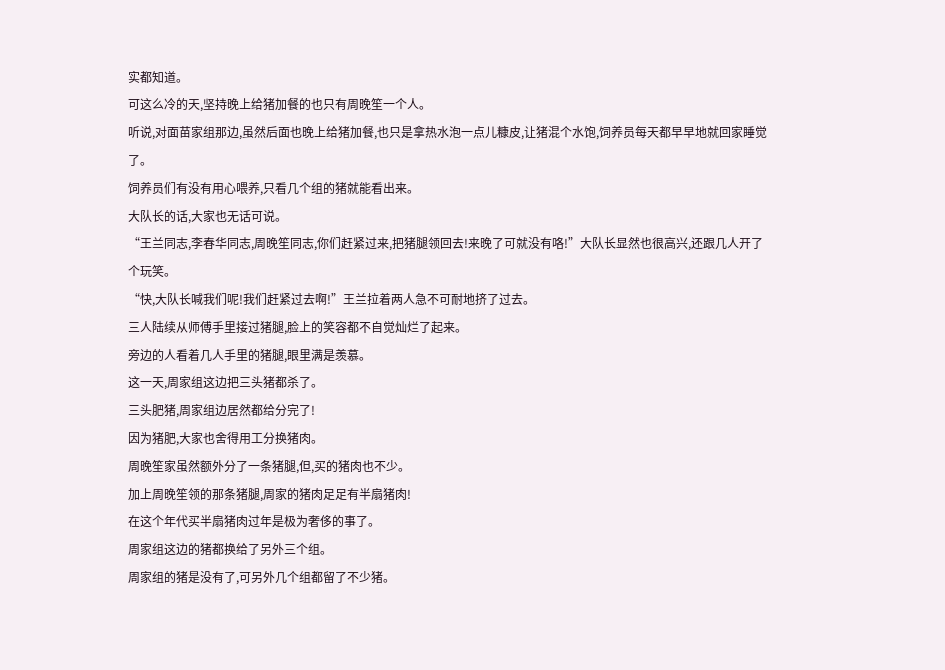实都知道。
可这么冷的天,坚持晚上给猪加餐的也只有周晚笙一个人。
听说,对面苗家组那边,虽然后面也晚上给猪加餐,也只是拿热水泡一点儿糠皮,让猪混个水饱,饲养员每天都早早地就回家睡觉了。
饲养员们有没有用心喂养,只看几个组的猪就能看出来。
大队长的话,大家也无话可说。
“王兰同志,李春华同志,周晚笙同志,你们赶紧过来,把猪腿领回去!来晚了可就没有咯!”大队长显然也很高兴,还跟几人开了个玩笑。
“快,大队长喊我们呢!我们赶紧过去啊!”王兰拉着两人急不可耐地挤了过去。
三人陆续从师傅手里接过猪腿,脸上的笑容都不自觉灿烂了起来。
旁边的人看着几人手里的猪腿,眼里满是羡慕。
这一天,周家组这边把三头猪都杀了。
三头肥猪,周家组边居然都给分完了!
因为猪肥,大家也舍得用工分换猪肉。
周晚笙家虽然额外分了一条猪腿,但,买的猪肉也不少。
加上周晚笙领的那条猪腿,周家的猪肉足足有半扇猪肉!
在这个年代买半扇猪肉过年是极为奢侈的事了。
周家组这边的猪都换给了另外三个组。
周家组的猪是没有了,可另外几个组都留了不少猪。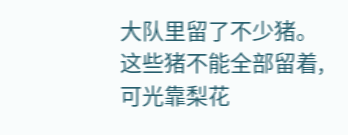大队里留了不少猪。
这些猪不能全部留着,可光靠梨花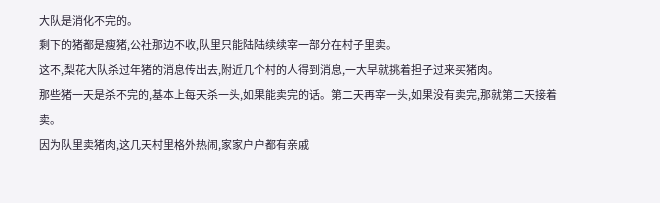大队是消化不完的。
剩下的猪都是瘦猪,公社那边不收,队里只能陆陆续续宰一部分在村子里卖。
这不,梨花大队杀过年猪的消息传出去,附近几个村的人得到消息,一大早就挑着担子过来买猪肉。
那些猪一天是杀不完的,基本上每天杀一头,如果能卖完的话。第二天再宰一头,如果没有卖完,那就第二天接着卖。
因为队里卖猪肉,这几天村里格外热闹,家家户户都有亲戚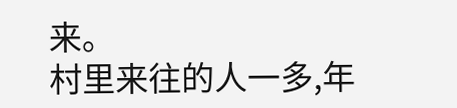来。
村里来往的人一多,年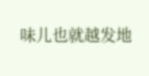味儿也就越发地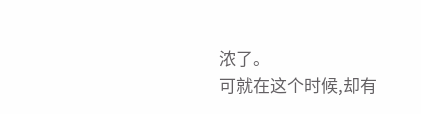浓了。
可就在这个时候,却有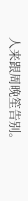人来跟周晚笙告别。